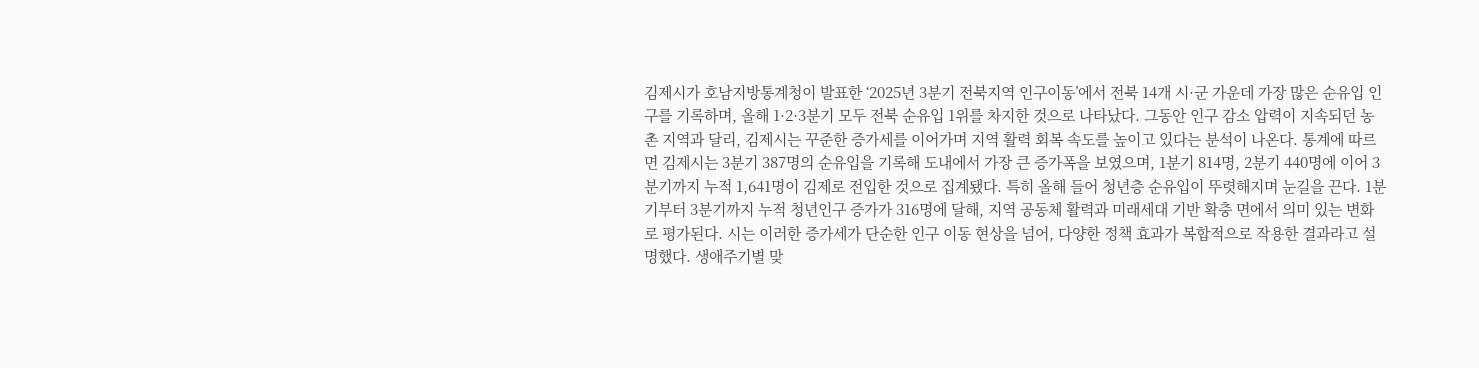김제시가 호남지방통계청이 발표한 ‘2025년 3분기 전북지역 인구이동’에서 전북 14개 시·군 가운데 가장 많은 순유입 인구를 기록하며, 올해 1·2·3분기 모두 전북 순유입 1위를 차지한 것으로 나타났다. 그동안 인구 감소 압력이 지속되던 농촌 지역과 달리, 김제시는 꾸준한 증가세를 이어가며 지역 활력 회복 속도를 높이고 있다는 분석이 나온다. 통계에 따르면 김제시는 3분기 387명의 순유입을 기록해 도내에서 가장 큰 증가폭을 보였으며, 1분기 814명, 2분기 440명에 이어 3분기까지 누적 1,641명이 김제로 전입한 것으로 집계됐다. 특히 올해 들어 청년층 순유입이 뚜렷해지며 눈길을 끈다. 1분기부터 3분기까지 누적 청년인구 증가가 316명에 달해, 지역 공동체 활력과 미래세대 기반 확충 면에서 의미 있는 변화로 평가된다. 시는 이러한 증가세가 단순한 인구 이동 현상을 넘어, 다양한 정책 효과가 복합적으로 작용한 결과라고 설명했다. 생애주기별 맞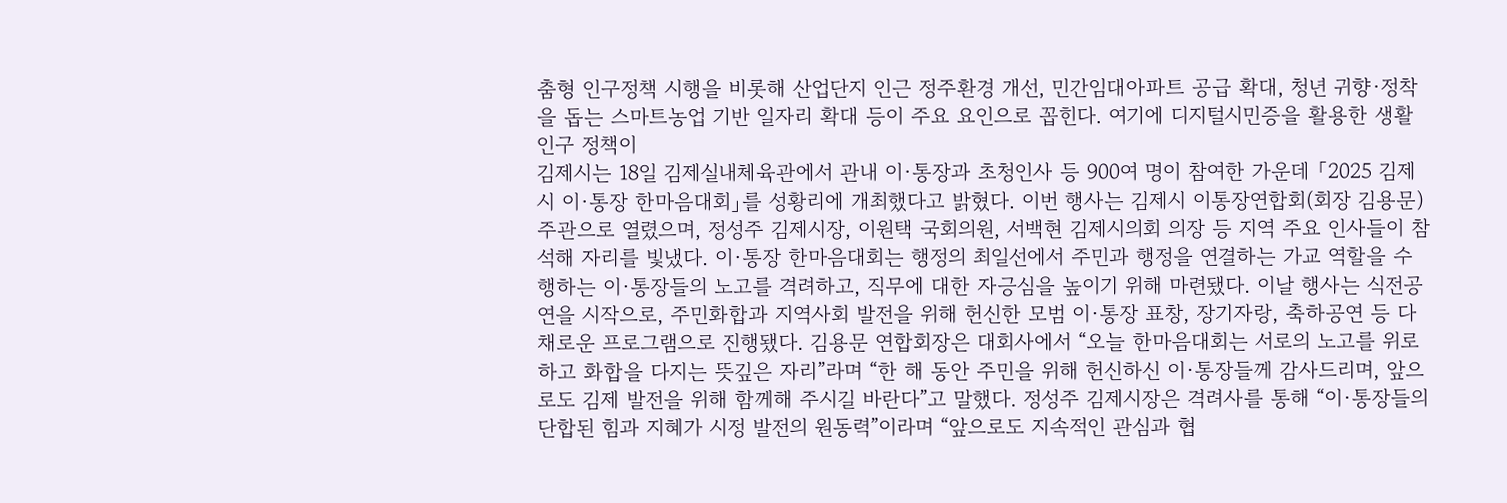춤형 인구정책 시행을 비롯해 산업단지 인근 정주환경 개선, 민간임대아파트 공급 확대, 청년 귀향·정착을 돕는 스마트농업 기반 일자리 확대 등이 주요 요인으로 꼽힌다. 여기에 디지털시민증을 활용한 생활인구 정책이
김제시는 18일 김제실내체육관에서 관내 이·통장과 초청인사 등 900여 명이 참여한 가운데 「2025 김제시 이·통장 한마음대회」를 성황리에 개최했다고 밝혔다. 이번 행사는 김제시 이통장연합회(회장 김용문) 주관으로 열렸으며, 정성주 김제시장, 이원택 국회의원, 서백현 김제시의회 의장 등 지역 주요 인사들이 참석해 자리를 빛냈다. 이·통장 한마음대회는 행정의 최일선에서 주민과 행정을 연결하는 가교 역할을 수행하는 이·통장들의 노고를 격려하고, 직무에 대한 자긍심을 높이기 위해 마련됐다. 이날 행사는 식전공연을 시작으로, 주민화합과 지역사회 발전을 위해 헌신한 모범 이·통장 표창, 장기자랑, 축하공연 등 다채로운 프로그램으로 진행됐다. 김용문 연합회장은 대회사에서 “오늘 한마음대회는 서로의 노고를 위로하고 화합을 다지는 뜻깊은 자리”라며 “한 해 동안 주민을 위해 헌신하신 이·통장들께 감사드리며, 앞으로도 김제 발전을 위해 함께해 주시길 바란다”고 말했다. 정성주 김제시장은 격려사를 통해 “이·통장들의 단합된 힘과 지혜가 시정 발전의 원동력”이라며 “앞으로도 지속적인 관심과 협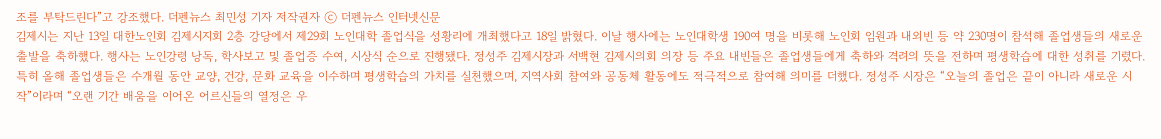조를 부탁드린다”고 강조했다. 더펜뉴스 최민성 기자 저작권자 ⓒ 더펜뉴스 인터넷신문
김제시는 지난 13일 대한노인회 김제시지회 2층 강당에서 제29회 노인대학 졸업식을 성황리에 개최했다고 18일 밝혔다. 이날 행사에는 노인대학생 190여 명을 비롯해 노인회 임원과 내외빈 등 약 230명이 참석해 졸업생들의 새로운 출발을 축하했다. 행사는 노인강령 낭독, 학사보고 및 졸업증 수여, 시상식 순으로 진행됐다. 정성주 김제시장과 서백현 김제시의회 의장 등 주요 내빈들은 졸업생들에게 축하와 격려의 뜻을 전하며 평생학습에 대한 성취를 기렸다. 특히 올해 졸업생들은 수개월 동안 교양, 건강, 문화 교육을 이수하며 평생학습의 가치를 실천했으며, 지역사회 참여와 공동체 활동에도 적극적으로 참여해 의미를 더했다. 정성주 시장은 “오늘의 졸업은 끝이 아니라 새로운 시작”이라며 “오랜 기간 배움을 이어온 어르신들의 열정은 우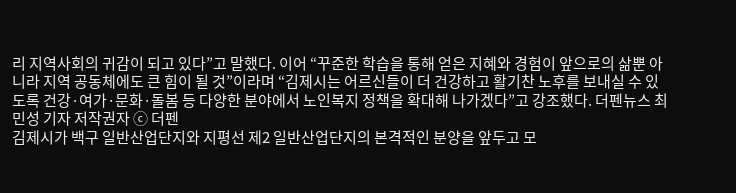리 지역사회의 귀감이 되고 있다”고 말했다. 이어 “꾸준한 학습을 통해 얻은 지혜와 경험이 앞으로의 삶뿐 아니라 지역 공동체에도 큰 힘이 될 것”이라며 “김제시는 어르신들이 더 건강하고 활기찬 노후를 보내실 수 있도록 건강·여가·문화·돌봄 등 다양한 분야에서 노인복지 정책을 확대해 나가겠다”고 강조했다. 더펜뉴스 최민성 기자 저작권자 ⓒ 더펜
김제시가 백구 일반산업단지와 지평선 제2 일반산업단지의 본격적인 분양을 앞두고 모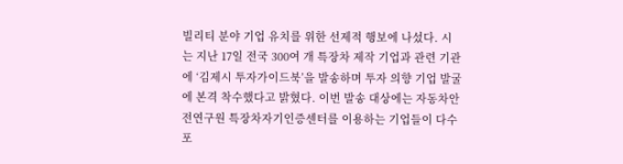빌리티 분야 기업 유치를 위한 선제적 행보에 나섰다. 시는 지난 17일 전국 300여 개 특장차 제작 기업과 관련 기관에 ‘김제시 투자가이드북’을 발송하며 투자 의향 기업 발굴에 본격 착수했다고 밝혔다. 이번 발송 대상에는 자동차안전연구원 특장차자기인증센터를 이용하는 기업들이 다수 포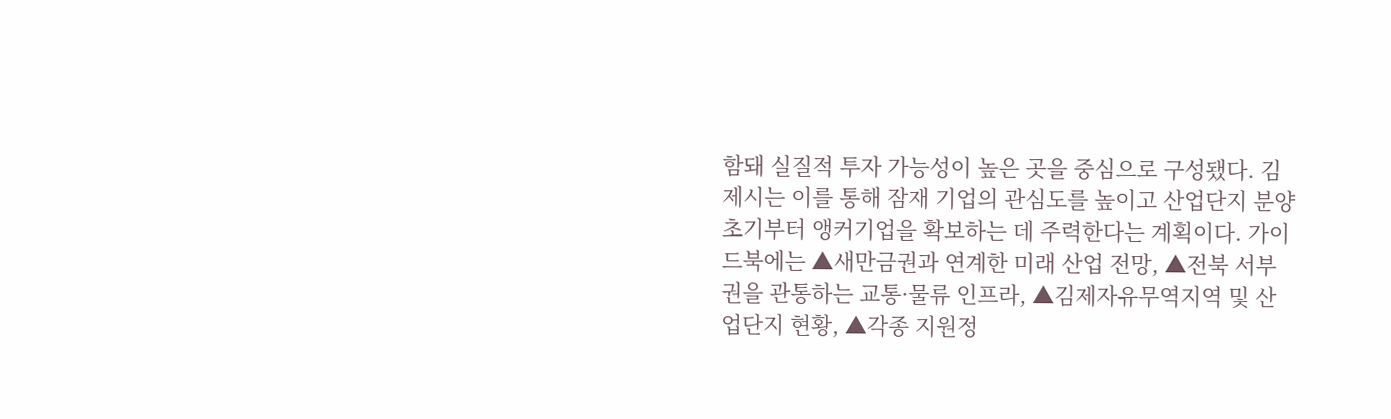함돼 실질적 투자 가능성이 높은 곳을 중심으로 구성됐다. 김제시는 이를 통해 잠재 기업의 관심도를 높이고 산업단지 분양 초기부터 앵커기업을 확보하는 데 주력한다는 계획이다. 가이드북에는 ▲새만금권과 연계한 미래 산업 전망, ▲전북 서부권을 관통하는 교통·물류 인프라, ▲김제자유무역지역 및 산업단지 현황, ▲각종 지원정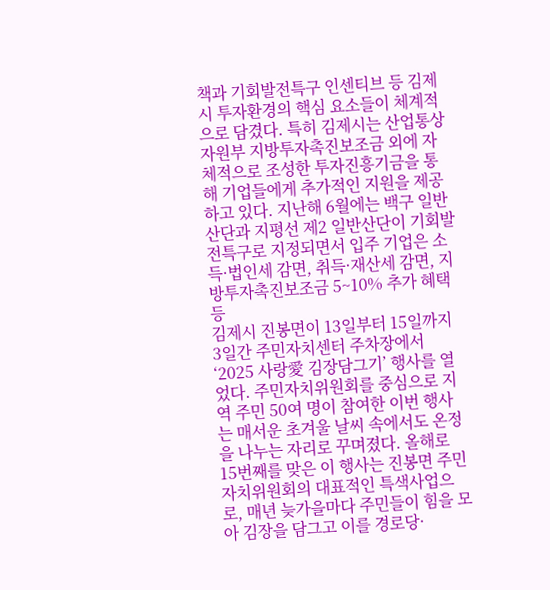책과 기회발전특구 인센티브 등 김제시 투자환경의 핵심 요소들이 체계적으로 담겼다. 특히 김제시는 산업통상자원부 지방투자촉진보조금 외에 자체적으로 조성한 투자진흥기금을 통해 기업들에게 추가적인 지원을 제공하고 있다. 지난해 6월에는 백구 일반산단과 지평선 제2 일반산단이 기회발전특구로 지정되면서 입주 기업은 소득·법인세 감면, 취득·재산세 감면, 지방투자촉진보조금 5~10% 추가 혜택 등
김제시 진봉면이 13일부터 15일까지 3일간 주민자치센터 주차장에서 ‘2025 사랑愛 김장담그기’ 행사를 열었다. 주민자치위원회를 중심으로 지역 주민 50여 명이 참여한 이번 행사는 매서운 초겨울 날씨 속에서도 온정을 나누는 자리로 꾸며졌다. 올해로 15번째를 맞은 이 행사는 진봉면 주민자치위원회의 대표적인 특색사업으로, 매년 늦가을마다 주민들이 힘을 모아 김장을 담그고 이를 경로당·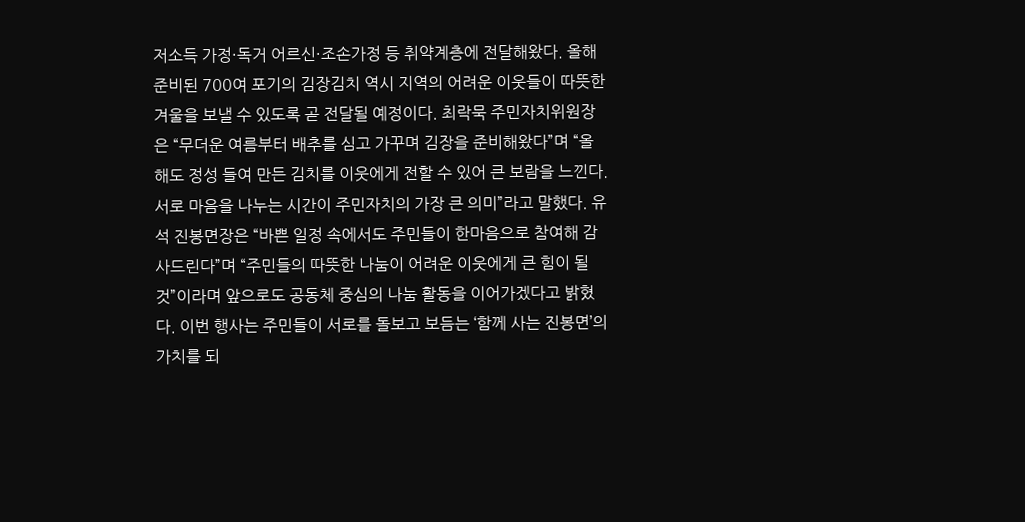저소득 가정·독거 어르신·조손가정 등 취약계층에 전달해왔다. 올해 준비된 700여 포기의 김장김치 역시 지역의 어려운 이웃들이 따뜻한 겨울을 보낼 수 있도록 곧 전달될 예정이다. 최락묵 주민자치위원장은 “무더운 여름부터 배추를 심고 가꾸며 김장을 준비해왔다”며 “올해도 정성 들여 만든 김치를 이웃에게 전할 수 있어 큰 보람을 느낀다. 서로 마음을 나누는 시간이 주민자치의 가장 큰 의미”라고 말했다. 유석 진봉면장은 “바쁜 일정 속에서도 주민들이 한마음으로 참여해 감사드린다”며 “주민들의 따뜻한 나눔이 어려운 이웃에게 큰 힘이 될 것”이라며 앞으로도 공동체 중심의 나눔 활동을 이어가겠다고 밝혔다. 이번 행사는 주민들이 서로를 돌보고 보듬는 ‘함께 사는 진봉면’의 가치를 되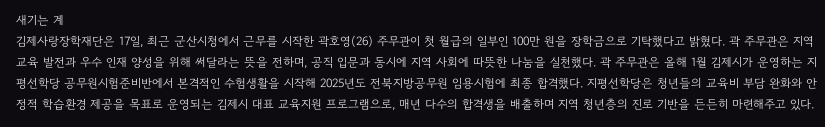새기는 계
김제사랑장학재단은 17일, 최근 군산시청에서 근무를 시작한 곽호영(26) 주무관이 첫 월급의 일부인 100만 원을 장학금으로 기탁했다고 밝혔다. 곽 주무관은 지역 교육 발전과 우수 인재 양성을 위해 써달라는 뜻을 전하며, 공직 입문과 동시에 지역 사회에 따뜻한 나눔을 실천했다. 곽 주무관은 올해 1월 김제시가 운영하는 지평선학당 공무원시험준비반에서 본격적인 수험생활을 시작해 2025년도 전북지방공무원 임용시험에 최종 합격했다. 지평선학당은 청년들의 교육비 부담 완화와 안정적 학습환경 제공을 목표로 운영되는 김제시 대표 교육지원 프로그램으로, 매년 다수의 합격생을 배출하며 지역 청년층의 진로 기반을 든든히 마련해주고 있다.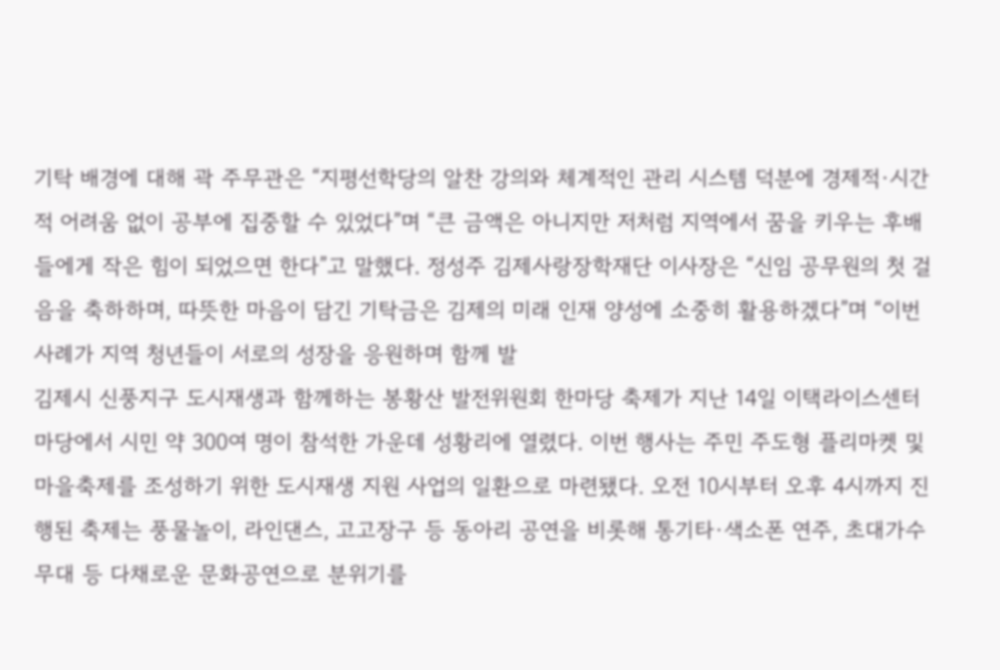기탁 배경에 대해 곽 주무관은 “지평선학당의 알찬 강의와 체계적인 관리 시스템 덕분에 경제적·시간적 어려움 없이 공부에 집중할 수 있었다”며 “큰 금액은 아니지만 저처럼 지역에서 꿈을 키우는 후배들에게 작은 힘이 되었으면 한다”고 말했다. 정성주 김제사랑장학재단 이사장은 “신임 공무원의 첫 걸음을 축하하며, 따뜻한 마음이 담긴 기탁금은 김제의 미래 인재 양성에 소중히 활용하겠다”며 “이번 사례가 지역 청년들이 서로의 성장을 응원하며 함께 발
김제시 신풍지구 도시재생과 함께하는 봉황산 발전위원회 한마당 축제가 지난 14일 이택라이스센터 마당에서 시민 약 300여 명이 참석한 가운데 성황리에 열렸다. 이번 행사는 주민 주도형 플리마켓 및 마을축제를 조성하기 위한 도시재생 지원 사업의 일환으로 마련됐다. 오전 10시부터 오후 4시까지 진행된 축제는 풍물놀이, 라인댄스, 고고장구 등 동아리 공연을 비롯해 통기타·색소폰 연주, 초대가수 무대 등 다채로운 문화공연으로 분위기를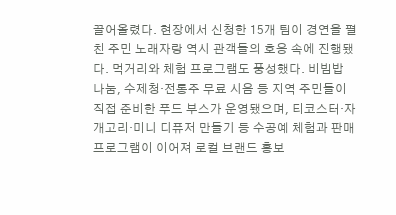끌어올렸다. 현장에서 신청한 15개 팀이 경연을 펼친 주민 노래자랑 역시 관객들의 호응 속에 진행됐다. 먹거리와 체험 프로그램도 풍성했다. 비빔밥 나눔, 수제청·전통주 무료 시음 등 지역 주민들이 직접 준비한 푸드 부스가 운영됐으며, 티코스터·자개고리·미니 디퓨저 만들기 등 수공예 체험과 판매 프로그램이 이어져 로컬 브랜드 홍보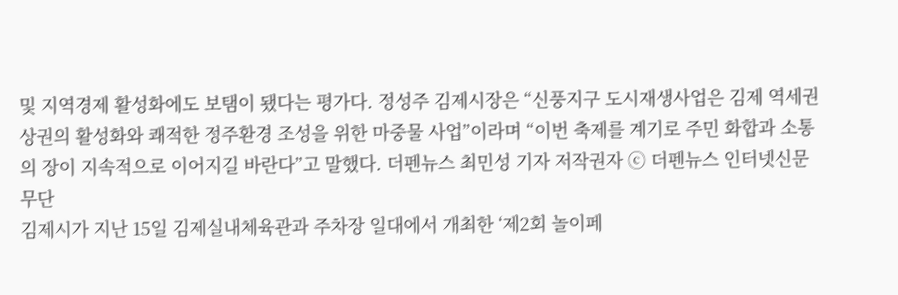및 지역경제 활성화에도 보탬이 됐다는 평가다. 정성주 김제시장은 “신풍지구 도시재생사업은 김제 역세권 상권의 활성화와 쾌적한 정주환경 조성을 위한 마중물 사업”이라며 “이번 축제를 계기로 주민 화합과 소통의 장이 지속적으로 이어지길 바란다”고 말했다. 더펜뉴스 최민성 기자 저작권자 ⓒ 더펜뉴스 인터넷신문 무단
김제시가 지난 15일 김제실내체육관과 주차장 일대에서 개최한 ‘제2회 놀이페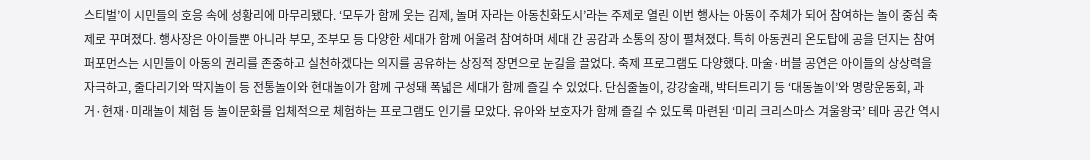스티벌’이 시민들의 호응 속에 성황리에 마무리됐다. ‘모두가 함께 웃는 김제, 놀며 자라는 아동친화도시’라는 주제로 열린 이번 행사는 아동이 주체가 되어 참여하는 놀이 중심 축제로 꾸며졌다. 행사장은 아이들뿐 아니라 부모, 조부모 등 다양한 세대가 함께 어울려 참여하며 세대 간 공감과 소통의 장이 펼쳐졌다. 특히 아동권리 온도탑에 공을 던지는 참여 퍼포먼스는 시민들이 아동의 권리를 존중하고 실천하겠다는 의지를 공유하는 상징적 장면으로 눈길을 끌었다. 축제 프로그램도 다양했다. 마술·버블 공연은 아이들의 상상력을 자극하고, 줄다리기와 딱지놀이 등 전통놀이와 현대놀이가 함께 구성돼 폭넓은 세대가 함께 즐길 수 있었다. 단심줄놀이, 강강술래, 박터트리기 등 ‘대동놀이’와 명랑운동회, 과거·현재·미래놀이 체험 등 놀이문화를 입체적으로 체험하는 프로그램도 인기를 모았다. 유아와 보호자가 함께 즐길 수 있도록 마련된 ‘미리 크리스마스 겨울왕국’ 테마 공간 역시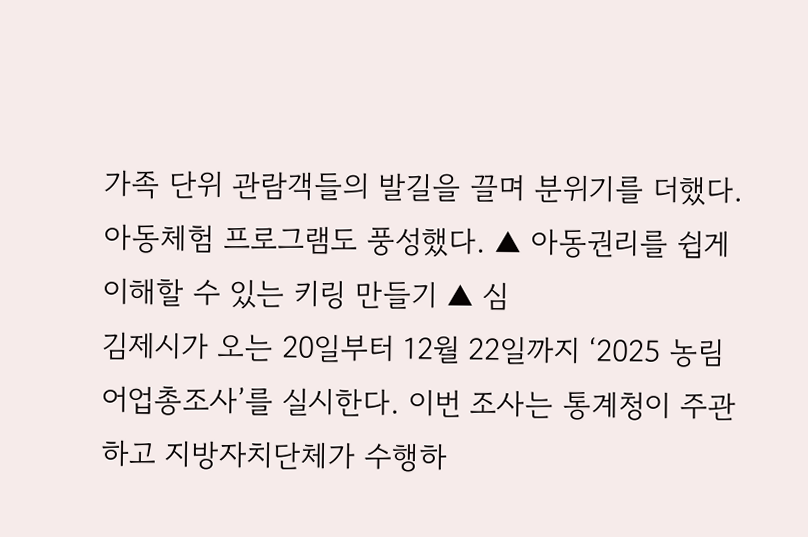가족 단위 관람객들의 발길을 끌며 분위기를 더했다. 아동체험 프로그램도 풍성했다. ▲ 아동권리를 쉽게 이해할 수 있는 키링 만들기 ▲ 심
김제시가 오는 20일부터 12월 22일까지 ‘2025 농림어업총조사’를 실시한다. 이번 조사는 통계청이 주관하고 지방자치단체가 수행하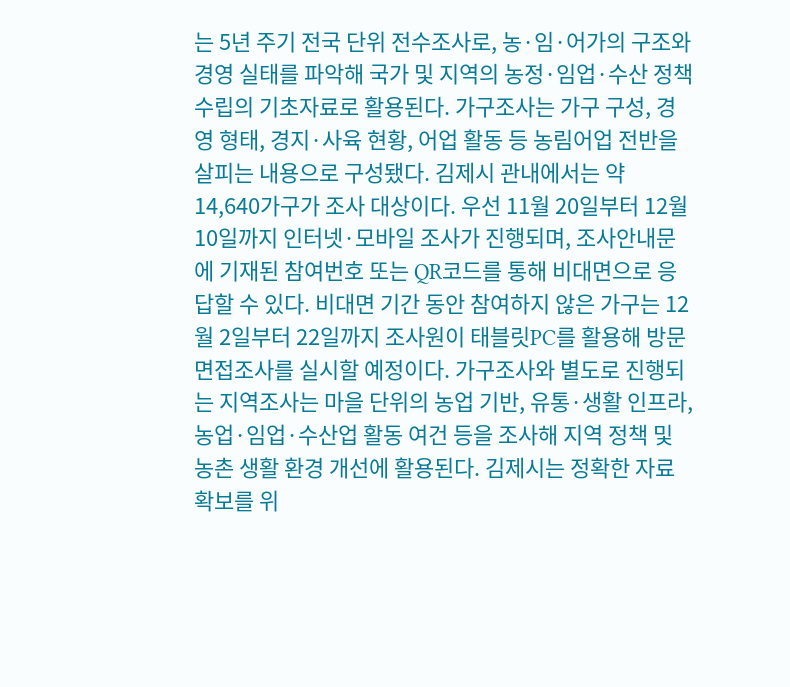는 5년 주기 전국 단위 전수조사로, 농·임·어가의 구조와 경영 실태를 파악해 국가 및 지역의 농정·임업·수산 정책 수립의 기초자료로 활용된다. 가구조사는 가구 구성, 경영 형태, 경지·사육 현황, 어업 활동 등 농림어업 전반을 살피는 내용으로 구성됐다. 김제시 관내에서는 약 14,640가구가 조사 대상이다. 우선 11월 20일부터 12월 10일까지 인터넷·모바일 조사가 진행되며, 조사안내문에 기재된 참여번호 또는 QR코드를 통해 비대면으로 응답할 수 있다. 비대면 기간 동안 참여하지 않은 가구는 12월 2일부터 22일까지 조사원이 태블릿PC를 활용해 방문 면접조사를 실시할 예정이다. 가구조사와 별도로 진행되는 지역조사는 마을 단위의 농업 기반, 유통·생활 인프라, 농업·임업·수산업 활동 여건 등을 조사해 지역 정책 및 농촌 생활 환경 개선에 활용된다. 김제시는 정확한 자료 확보를 위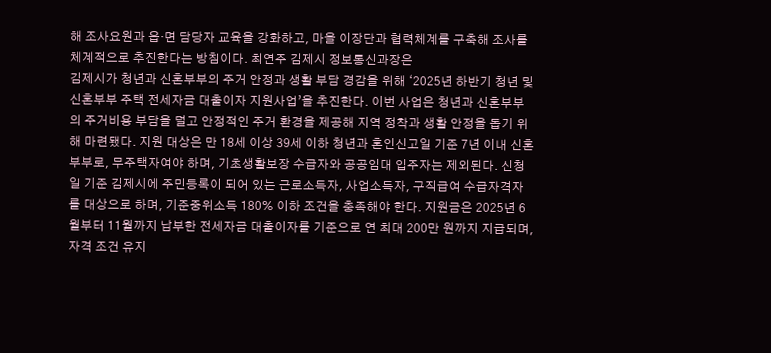해 조사요원과 읍·면 담당자 교육을 강화하고, 마을 이장단과 협력체계를 구축해 조사를 체계적으로 추진한다는 방침이다. 최연주 김제시 정보통신과장은
김제시가 청년과 신혼부부의 주거 안정과 생활 부담 경감을 위해 ‘2025년 하반기 청년 및 신혼부부 주택 전세자금 대출이자 지원사업’을 추진한다. 이번 사업은 청년과 신혼부부의 주거비용 부담을 덜고 안정적인 주거 환경을 제공해 지역 정착과 생활 안정을 돕기 위해 마련됐다. 지원 대상은 만 18세 이상 39세 이하 청년과 혼인신고일 기준 7년 이내 신혼부부로, 무주택자여야 하며, 기초생활보장 수급자와 공공임대 입주자는 제외된다. 신청일 기준 김제시에 주민등록이 되어 있는 근로소득자, 사업소득자, 구직급여 수급자격자를 대상으로 하며, 기준중위소득 180% 이하 조건을 충족해야 한다. 지원금은 2025년 6월부터 11월까지 납부한 전세자금 대출이자를 기준으로 연 최대 200만 원까지 지급되며, 자격 조건 유지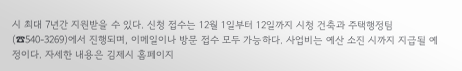시 최대 7년간 지원받을 수 있다. 신청 접수는 12월 1일부터 12일까지 시청 건축과 주택행정팀(☎540-3269)에서 진행되며, 이메일이나 방문 접수 모두 가능하다. 사업비는 예산 소진 시까지 지급될 예정이다. 자세한 내용은 김제시 홈페이지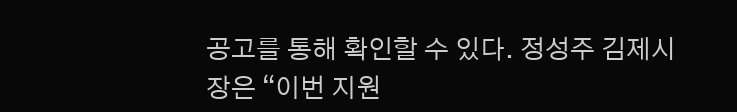공고를 통해 확인할 수 있다. 정성주 김제시장은 “이번 지원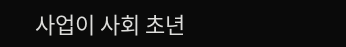사업이 사회 초년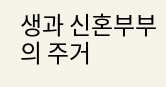생과 신혼부부의 주거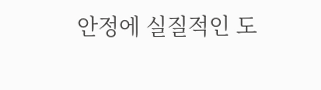안정에 실질적인 도